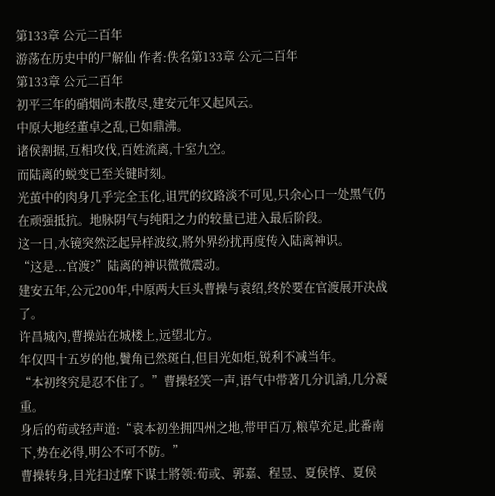第133章 公元二百年
游荡在历史中的尸解仙 作者:佚名第133章 公元二百年
第133章 公元二百年
初平三年的硝烟尚未散尽,建安元年又起风云。
中原大地经董卓之乱,已如鼎沸。
诸侯割据,互相攻伐,百姓流离,十室九空。
而陆离的蜕变已至关键时刻。
光茧中的肉身几乎完全玉化,诅咒的纹路淡不可见,只余心口一处黑气仍在顽强抵抗。地脉阴气与纯阳之力的较量已进入最后阶段。
这一日,水镜突然泛起异样波纹,將外界纷扰再度传入陆离神识。
“这是...官渡?”陆离的神识微微震动。
建安五年,公元200年,中原两大巨头曹操与袁绍,终於要在官渡展开决战了。
许昌城內,曹操站在城楼上,远望北方。
年仅四十五岁的他,鬢角已然斑白,但目光如炬,锐利不减当年。
“本初终究是忍不住了。”曹操轻笑一声,语气中带著几分讥誚,几分凝重。
身后的荀或轻声道:“袁本初坐拥四州之地,带甲百万,粮草充足,此番南下,势在必得,明公不可不防。”
曹操转身,目光扫过摩下谋士將领:荀或、郭嘉、程昱、夏侯惇、夏侯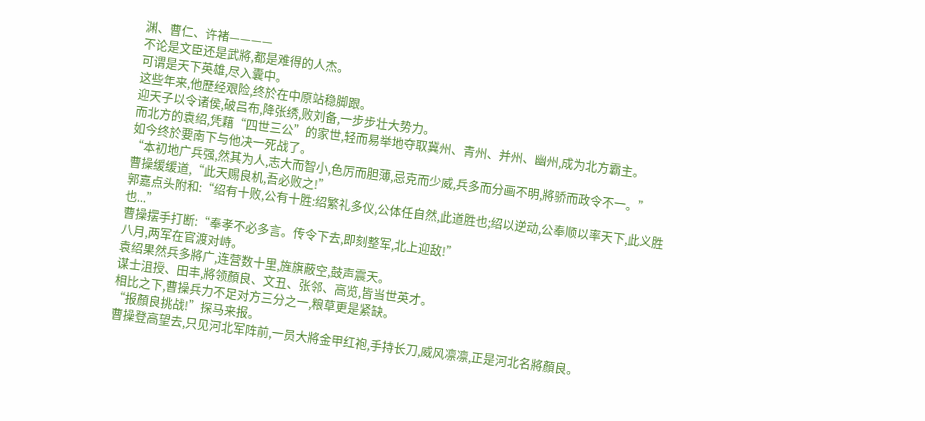渊、曹仁、许褚————
不论是文臣还是武將,都是难得的人杰。
可谓是天下英雄,尽入囊中。
这些年来,他歷经艰险,终於在中原站稳脚跟。
迎天子以令诸侯,破吕布,降张绣,败刘备,一步步壮大势力。
而北方的袁绍,凭藉“四世三公”的家世,轻而易举地夺取冀州、青州、并州、幽州,成为北方霸主。
如今终於要南下与他决一死战了。
“本初地广兵强,然其为人,志大而智小,色厉而胆薄,忌克而少威,兵多而分画不明,將骄而政令不一。”
曹操缓缓道,“此天赐良机,吾必败之!”
郭嘉点头附和:“绍有十败,公有十胜:绍繁礼多仪,公体任自然,此道胜也;绍以逆动,公奉顺以率天下,此义胜也...”
曹操摆手打断:“奉孝不必多言。传令下去,即刻整军,北上迎敌!”
八月,两军在官渡对峙。
袁绍果然兵多將广,连营数十里,旌旗蔽空,鼓声震天。
谋士沮授、田丰,將领顏良、文丑、张邻、高览,皆当世英才。
相比之下,曹操兵力不足对方三分之一,粮草更是紧缺。
“报顏良挑战!”探马来报。
曹操登高望去,只见河北军阵前,一员大將金甲红袍,手持长刀,威风凛凛,正是河北名將顏良。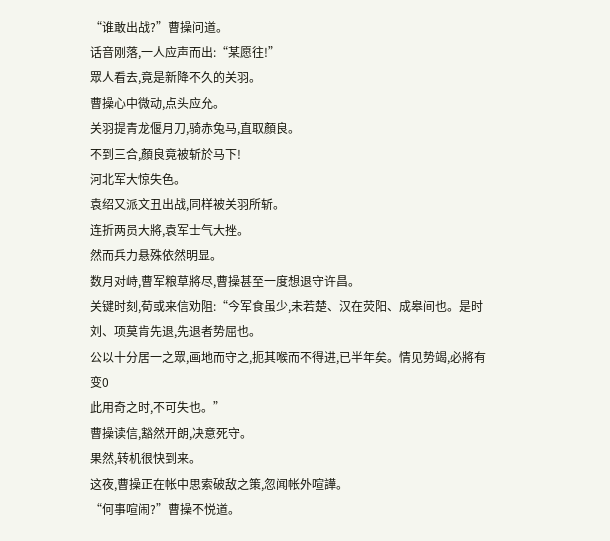“谁敢出战?”曹操问道。
话音刚落,一人应声而出:“某愿往!”
眾人看去,竟是新降不久的关羽。
曹操心中微动,点头应允。
关羽提青龙偃月刀,骑赤兔马,直取顏良。
不到三合,顏良竟被斩於马下!
河北军大惊失色。
袁绍又派文丑出战,同样被关羽所斩。
连折两员大將,袁军士气大挫。
然而兵力悬殊依然明显。
数月对峙,曹军粮草將尽,曹操甚至一度想退守许昌。
关键时刻,荀或来信劝阻:“今军食虽少,未若楚、汉在荧阳、成皋间也。是时刘、项莫肯先退,先退者势屈也。
公以十分居一之眾,画地而守之,扼其喉而不得进,已半年矣。情见势竭,必將有变0
此用奇之时,不可失也。”
曹操读信,豁然开朗,决意死守。
果然,转机很快到来。
这夜,曹操正在帐中思索破敌之策,忽闻帐外喧譁。
“何事喧闹?”曹操不悦道。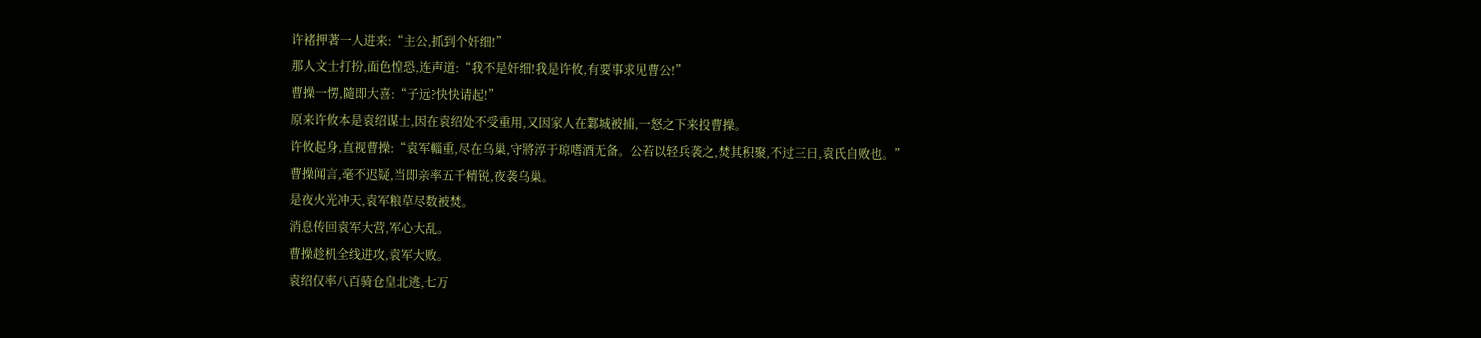许褚押著一人进来:“主公,抓到个奸细!”
那人文士打扮,面色惶恐,连声道:“我不是奸细!我是许攸,有要事求见曹公!”
曹操一愣,隨即大喜:“子远?快快请起!”
原来许攸本是袁绍谋士,因在袁绍处不受重用,又因家人在鄴城被捕,一怒之下来投曹操。
许攸起身,直视曹操:“袁军輜重,尽在乌巢,守將淳于琼嗜酒无备。公若以轻兵袭之,焚其积聚,不过三日,袁氏自败也。”
曹操闻言,毫不迟疑,当即亲率五千精锐,夜袭乌巢。
是夜火光冲天,袁军粮草尽数被焚。
消息传回袁军大营,军心大乱。
曹操趁机全线进攻,袁军大败。
袁绍仅率八百骑仓皇北逃,七万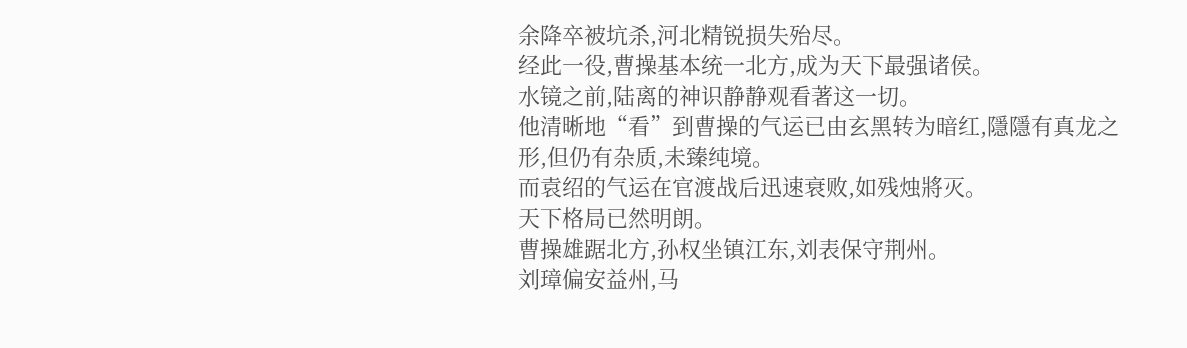余降卒被坑杀,河北精锐损失殆尽。
经此一役,曹操基本统一北方,成为天下最强诸侯。
水镜之前,陆离的神识静静观看著这一切。
他清晰地“看”到曹操的气运已由玄黑转为暗红,隱隱有真龙之形,但仍有杂质,未臻纯境。
而袁绍的气运在官渡战后迅速衰败,如残烛將灭。
天下格局已然明朗。
曹操雄踞北方,孙权坐镇江东,刘表保守荆州。
刘璋偏安益州,马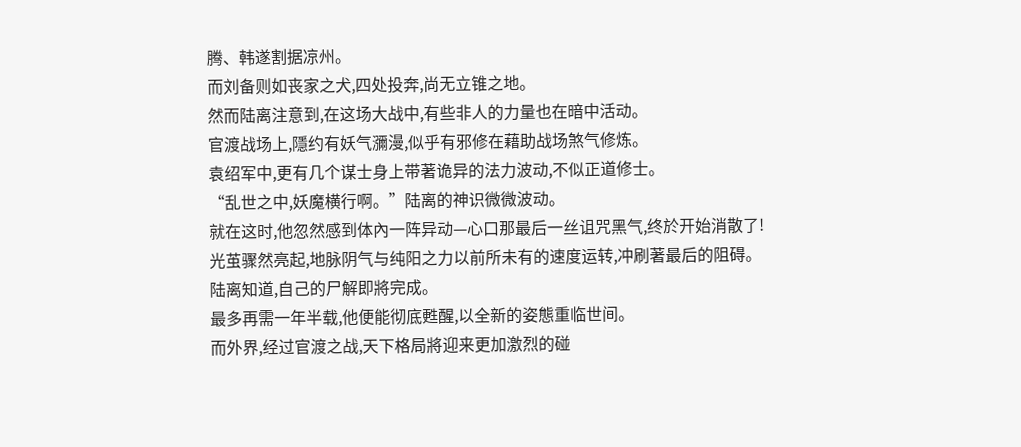腾、韩遂割据凉州。
而刘备则如丧家之犬,四处投奔,尚无立锥之地。
然而陆离注意到,在这场大战中,有些非人的力量也在暗中活动。
官渡战场上,隱约有妖气瀰漫,似乎有邪修在藉助战场煞气修炼。
袁绍军中,更有几个谋士身上带著诡异的法力波动,不似正道修士。
“乱世之中,妖魔横行啊。”陆离的神识微微波动。
就在这时,他忽然感到体內一阵异动—心口那最后一丝诅咒黑气,终於开始消散了!
光茧骤然亮起,地脉阴气与纯阳之力以前所未有的速度运转,冲刷著最后的阻碍。
陆离知道,自己的尸解即將完成。
最多再需一年半载,他便能彻底甦醒,以全新的姿態重临世间。
而外界,经过官渡之战,天下格局將迎来更加激烈的碰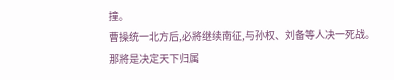撞。
曹操统一北方后,必將继续南征,与孙权、刘备等人决一死战。
那將是决定天下归属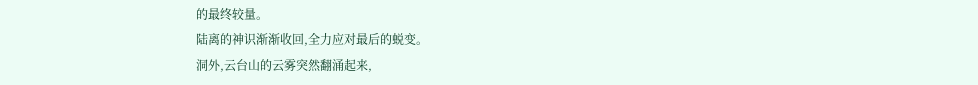的最终较量。
陆离的神识渐渐收回,全力应对最后的蜕变。
洞外,云台山的云雾突然翻涌起来,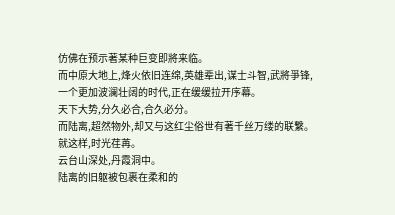仿佛在预示著某种巨变即將来临。
而中原大地上,烽火依旧连绵,英雄辈出,谋士斗智,武將爭锋,一个更加波澜壮阔的时代,正在缓缓拉开序幕。
天下大势,分久必合,合久必分。
而陆离,超然物外,却又与这红尘俗世有著千丝万缕的联繫。
就这样,时光荏苒。
云台山深处,丹霞洞中。
陆离的旧躯被包裹在柔和的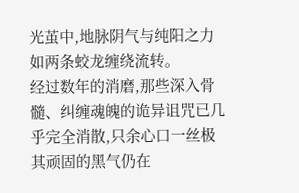光茧中,地脉阴气与纯阳之力如两条蛟龙缠绕流转。
经过数年的消磨,那些深入骨髓、纠缠魂魄的诡异诅咒已几乎完全消散,只余心口一丝极其顽固的黑气仍在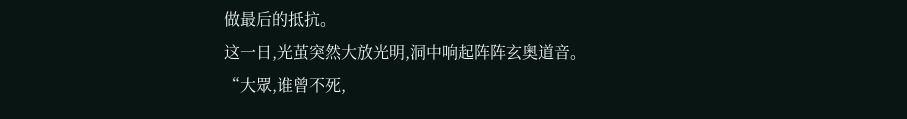做最后的抵抗。
这一日,光茧突然大放光明,洞中响起阵阵玄奥道音。
“大眾,谁曾不死,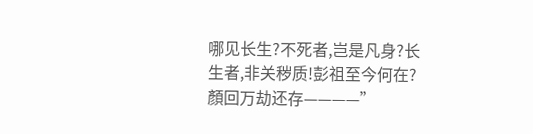哪见长生?不死者,岂是凡身?长生者,非关秽质!彭祖至今何在?顏回万劫还存————”